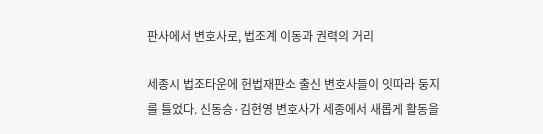판사에서 변호사로, 법조계 이동과 권력의 거리

세종시 법조타운에 헌법재판소 출신 변호사들이 잇따라 둥지를 틀었다. 신동승·김현영 변호사가 세종에서 새롭게 활동을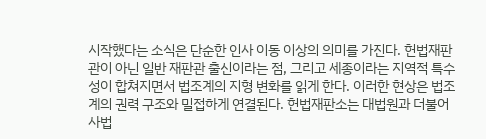시작했다는 소식은 단순한 인사 이동 이상의 의미를 가진다. 헌법재판관이 아닌 일반 재판관 출신이라는 점, 그리고 세종이라는 지역적 특수성이 합쳐지면서 법조계의 지형 변화를 읽게 한다. 이러한 현상은 법조계의 권력 구조와 밀접하게 연결된다. 헌법재판소는 대법원과 더불어 사법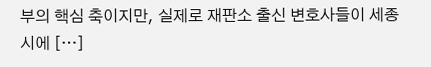부의 핵심 축이지만, 실제로 재판소 출신 변호사들이 세종시에 […]